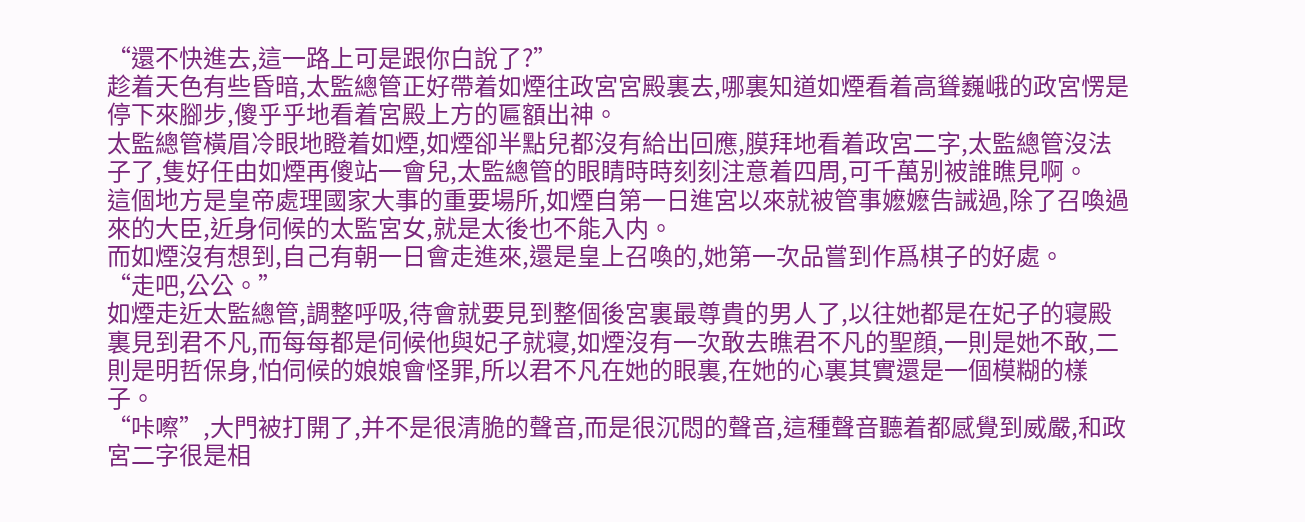“還不快進去,這一路上可是跟你白說了?”
趁着天色有些昏暗,太監總管正好帶着如煙往政宮宮殿裏去,哪裏知道如煙看着高聳巍峨的政宮愣是停下來腳步,傻乎乎地看着宮殿上方的匾額出神。
太監總管橫眉冷眼地瞪着如煙,如煙卻半點兒都沒有給出回應,膜拜地看着政宮二字,太監總管沒法子了,隻好任由如煙再傻站一會兒,太監總管的眼睛時時刻刻注意着四周,可千萬别被誰瞧見啊。
這個地方是皇帝處理國家大事的重要場所,如煙自第一日進宮以來就被管事嬷嬷告誡過,除了召喚過來的大臣,近身伺候的太監宮女,就是太後也不能入内。
而如煙沒有想到,自己有朝一日會走進來,還是皇上召喚的,她第一次品嘗到作爲棋子的好處。
“走吧,公公。”
如煙走近太監總管,調整呼吸,待會就要見到整個後宮裏最尊貴的男人了,以往她都是在妃子的寝殿裏見到君不凡,而每每都是伺候他與妃子就寝,如煙沒有一次敢去瞧君不凡的聖顔,一則是她不敢,二則是明哲保身,怕伺候的娘娘會怪罪,所以君不凡在她的眼裏,在她的心裏其實還是一個模糊的樣子。
“咔嚓”,大門被打開了,并不是很清脆的聲音,而是很沉悶的聲音,這種聲音聽着都感覺到威嚴,和政宮二字很是相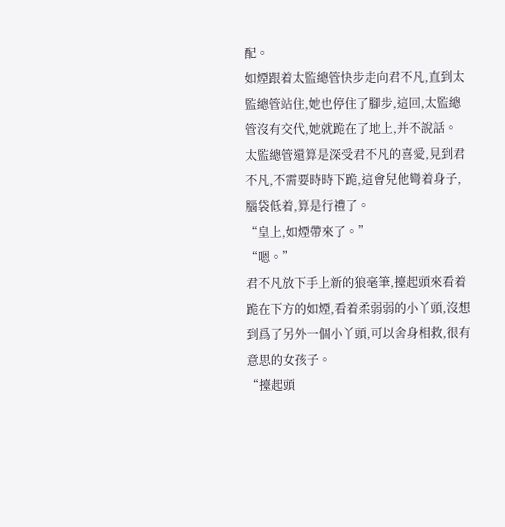配。
如煙跟着太監總管快步走向君不凡,直到太監總管站住,她也停住了腳步,這回,太監總管沒有交代,她就跪在了地上,并不說話。
太監總管還算是深受君不凡的喜愛,見到君不凡,不需要時時下跪,這會兒他彎着身子,腦袋低着,算是行禮了。
“皇上,如煙帶來了。”
“嗯。”
君不凡放下手上新的狼毫筆,擡起頭來看着跪在下方的如煙,看着柔弱弱的小丫頭,沒想到爲了另外一個小丫頭,可以舍身相救,很有意思的女孩子。
“擡起頭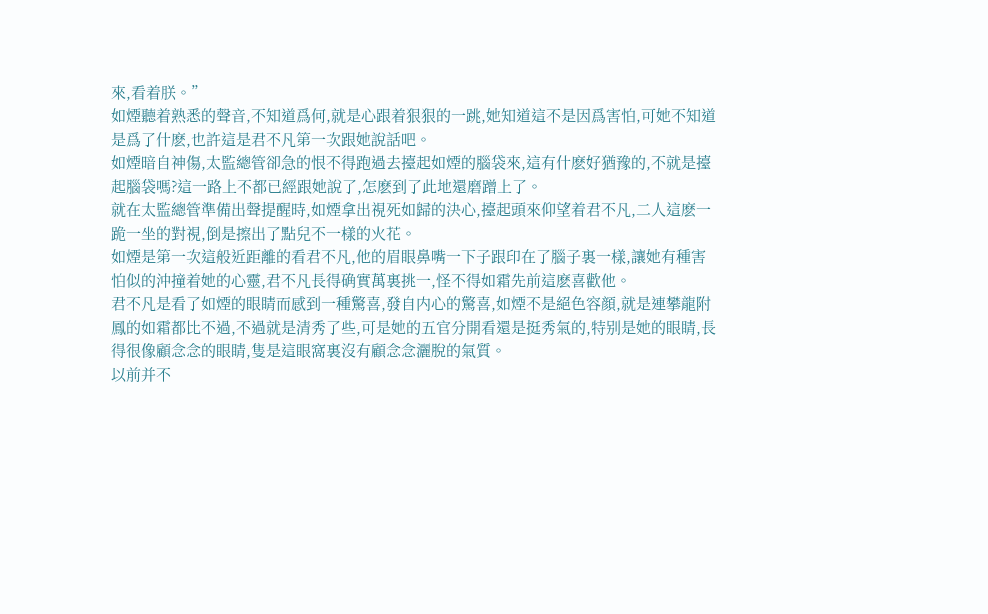來,看着朕。”
如煙聽着熟悉的聲音,不知道爲何,就是心跟着狠狠的一跳,她知道這不是因爲害怕,可她不知道是爲了什麽,也許這是君不凡第一次跟她說話吧。
如煙暗自神傷,太監總管卻急的恨不得跑過去擡起如煙的腦袋來,這有什麽好猶豫的,不就是擡起腦袋嗎?這一路上不都已經跟她說了,怎麽到了此地還磨蹭上了。
就在太監總管準備出聲提醒時,如煙拿出視死如歸的決心,擡起頭來仰望着君不凡,二人這麽一跪一坐的對視,倒是擦出了點兒不一樣的火花。
如煙是第一次這般近距離的看君不凡,他的眉眼鼻嘴一下子跟印在了腦子裏一樣,讓她有種害怕似的沖撞着她的心靈,君不凡長得确實萬裏挑一,怪不得如霜先前這麽喜歡他。
君不凡是看了如煙的眼睛而感到一種驚喜,發自内心的驚喜,如煙不是絕色容顔,就是連攀龍附鳳的如霜都比不過,不過就是清秀了些,可是她的五官分開看還是挺秀氣的,特别是她的眼睛,長得很像顧念念的眼睛,隻是這眼窩裏沒有顧念念灑脫的氣質。
以前并不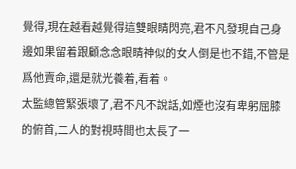覺得,現在越看越覺得這雙眼睛閃亮,君不凡發現自己身邊如果留着跟顧念念眼睛神似的女人倒是也不錯,不管是爲他賣命,還是就光養着,看着。
太監總管緊張壞了,君不凡不說話,如煙也沒有卑躬屈膝的俯首,二人的對視時間也太長了一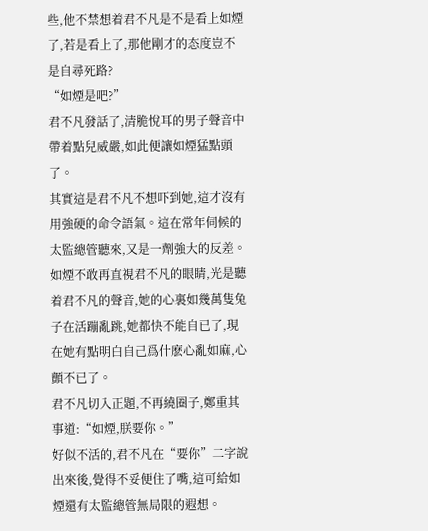些,他不禁想着君不凡是不是看上如煙了,若是看上了,那他剛才的态度豈不是自尋死路?
“如煙是吧?”
君不凡發話了,清脆悅耳的男子聲音中帶着點兒威嚴,如此便讓如煙猛點頭了。
其實這是君不凡不想吓到她,這才沒有用強硬的命令語氣。這在常年伺候的太監總管聽來,又是一劑強大的反差。
如煙不敢再直視君不凡的眼睛,光是聽着君不凡的聲音,她的心裏如幾萬隻兔子在活蹦亂跳,她都快不能自已了,現在她有點明白自己爲什麽心亂如麻,心顫不已了。
君不凡切入正題,不再繞圈子,鄭重其事道:“如煙,朕要你。”
好似不活的,君不凡在“要你”二字說出來後,覺得不妥便住了嘴,這可給如煙還有太監總管無局限的遐想。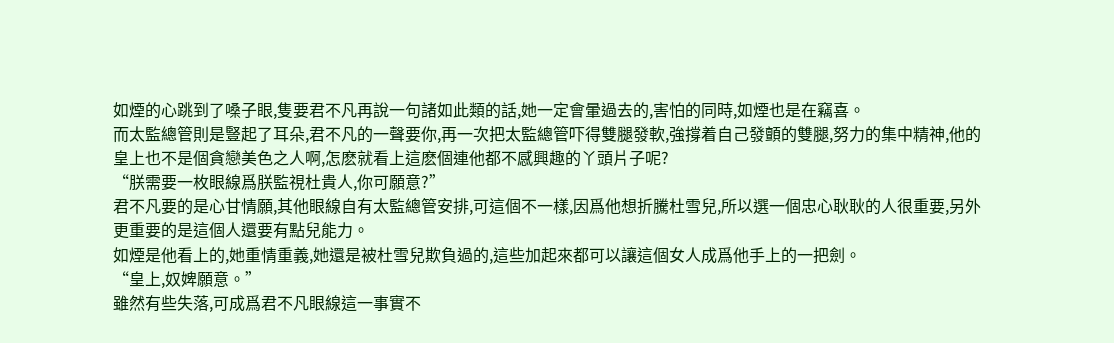如煙的心跳到了嗓子眼,隻要君不凡再說一句諸如此類的話,她一定會暈過去的,害怕的同時,如煙也是在竊喜。
而太監總管則是豎起了耳朵,君不凡的一聲要你,再一次把太監總管吓得雙腿發軟,強撐着自己發顫的雙腿,努力的集中精神,他的皇上也不是個貪戀美色之人啊,怎麽就看上這麽個連他都不感興趣的丫頭片子呢?
“朕需要一枚眼線爲朕監視杜貴人,你可願意?”
君不凡要的是心甘情願,其他眼線自有太監總管安排,可這個不一樣,因爲他想折騰杜雪兒,所以選一個忠心耿耿的人很重要,另外更重要的是這個人還要有點兒能力。
如煙是他看上的,她重情重義,她還是被杜雪兒欺負過的,這些加起來都可以讓這個女人成爲他手上的一把劍。
“皇上,奴婢願意。”
雖然有些失落,可成爲君不凡眼線這一事實不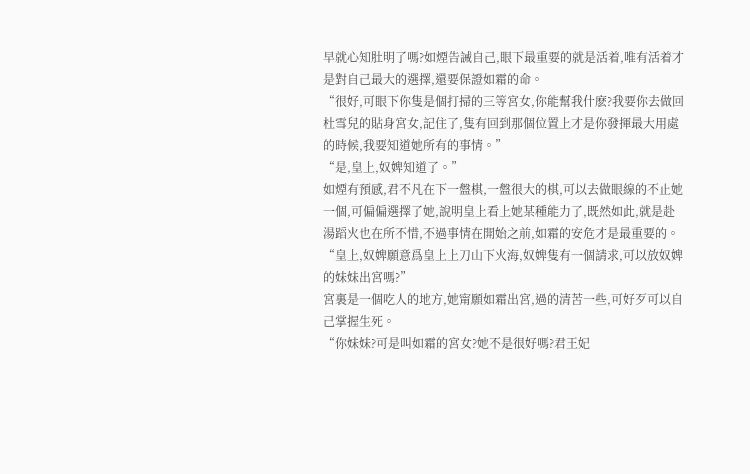早就心知肚明了嗎?如煙告誡自己,眼下最重要的就是活着,唯有活着才是對自己最大的選擇,還要保證如霜的命。
“很好,可眼下你隻是個打掃的三等宮女,你能幫我什麽?我要你去做回杜雪兒的貼身宮女,記住了,隻有回到那個位置上才是你發揮最大用處的時候,我要知道她所有的事情。”
“是,皇上,奴婢知道了。”
如煙有預感,君不凡在下一盤棋,一盤很大的棋,可以去做眼線的不止她一個,可偏偏選擇了她,說明皇上看上她某種能力了,既然如此,就是赴湯蹈火也在所不惜,不過事情在開始之前,如霜的安危才是最重要的。
“皇上,奴婢願意爲皇上上刀山下火海,奴婢隻有一個請求,可以放奴婢的妹妹出宮嗎?”
宮裏是一個吃人的地方,她甯願如霜出宮,過的清苦一些,可好歹可以自己掌握生死。
“你妹妹?可是叫如霜的宮女?她不是很好嗎?君王妃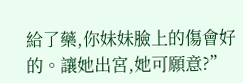給了藥,你妹妹臉上的傷會好的。讓她出宮,她可願意?”